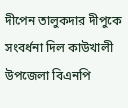দীপেন তালুকদার দীপুকে সংবর্ধনা দিল কাউখালী উপজেলা বিএনপি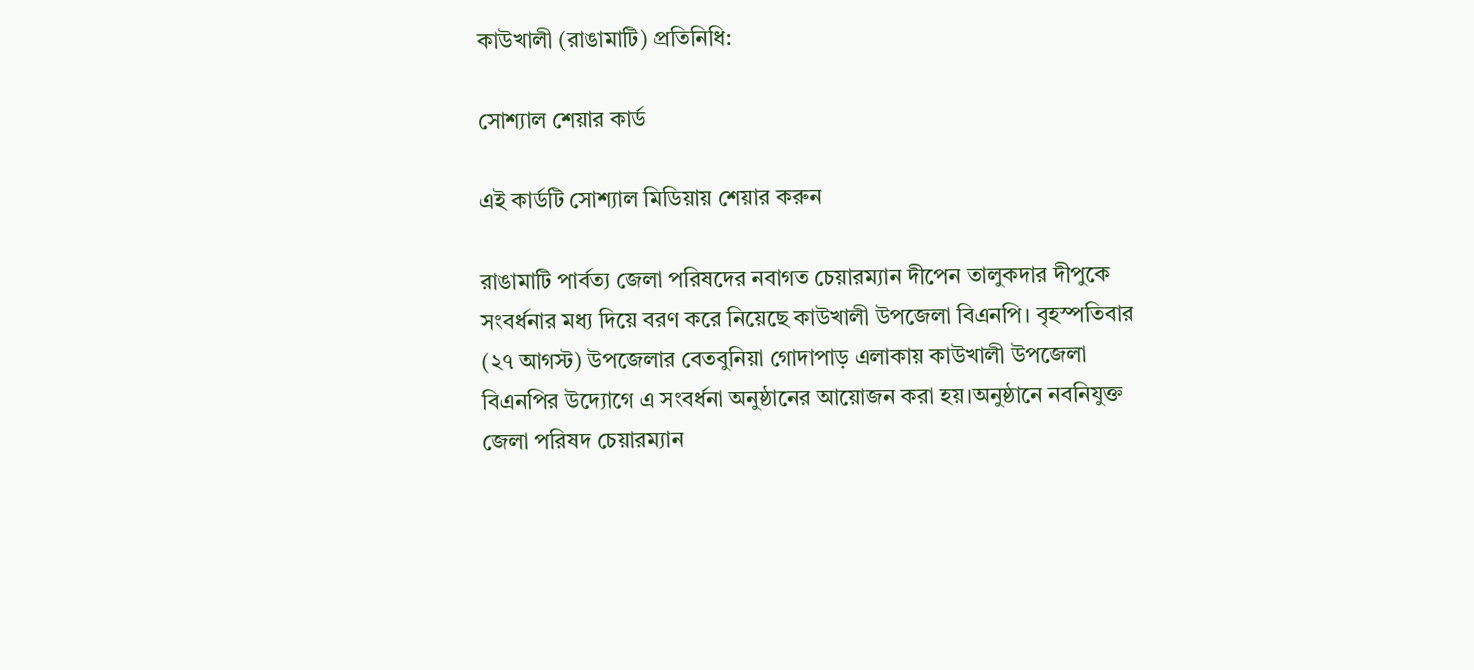কাউখালী (রাঙামাটি) প্রতিনিধি:

সোশ্যাল শেয়ার কার্ড

এই কার্ডটি সোশ্যাল মিডিয়ায় শেয়ার করুন

রাঙামাটি পার্বত্য জেলা পরিষদের নবাগত চেয়ারম্যান দীপেন তালুকদার দীপুকে সংবর্ধনার মধ্য দিয়ে বরণ করে নিয়েছে কাউখালী উপজেলা বিএনপি। বৃহস্পতিবার (২৭ আগস্ট) উপজেলার বেতবুনিয়া গোদাপাড় এলাকায় কাউখালী উপজেলা বিএনপির উদ্যোগে এ সংবর্ধনা অনুষ্ঠানের আয়োজন করা হয়।অনুষ্ঠানে নবনিযুক্ত জেলা পরিষদ চেয়ারম্যান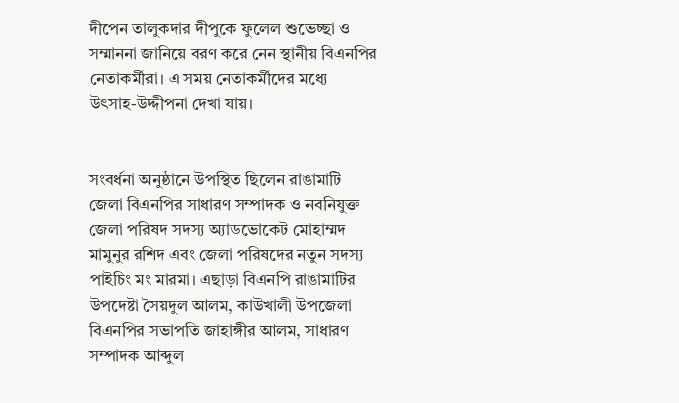দীপেন তালুকদার দীপুকে ফুলেল শুভেচ্ছা ও সম্মাননা জানিয়ে বরণ করে নেন স্থানীয় বিএনপির নেতাকর্মীরা। এ সময় নেতাকর্মীদের মধ্যে উৎসাহ-উদ্দীপনা দেখা যায়।


সংবর্ধনা অনুষ্ঠানে উপস্থিত ছিলেন রাঙামাটি জেলা বিএনপির সাধারণ সম্পাদক ও নবনিযুক্ত জেলা পরিষদ সদস্য অ্যাডভোকেট মোহাম্মদ মামুনুর রশিদ এবং জেলা পরিষদের নতুন সদস্য পাইচিং মং মারমা। এছাড়া বিএনপি রাঙামাটির উপদেষ্টা সৈয়দুল আলম, কাউখালী উপজেলা বিএনপির সভাপতি জাহাঙ্গীর আলম, সাধারণ সম্পাদক আব্দুল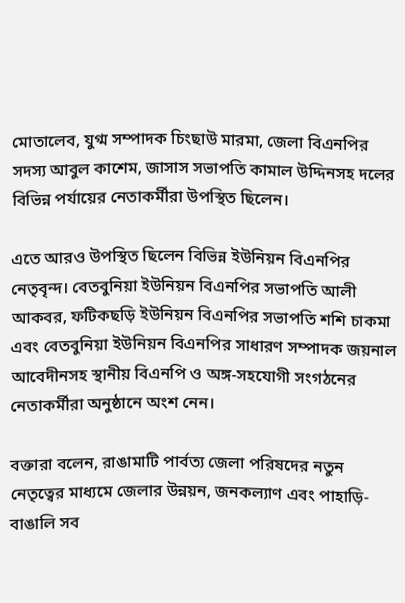মোতালেব, যুগ্ম সম্পাদক চিংছাউ মারমা, জেলা বিএনপির সদস্য আবুল কাশেম, জাসাস সভাপতি কামাল উদ্দিনসহ দলের বিভিন্ন পর্যায়ের নেতাকর্মীরা উপস্থিত ছিলেন।

এতে আরও উপস্থিত ছিলেন বিভিন্ন ইউনিয়ন বিএনপির নেতৃবৃন্দ। বেতবুনিয়া ইউনিয়ন বিএনপির সভাপতি আলী আকবর, ফটিকছড়ি ইউনিয়ন বিএনপির সভাপতি শশি চাকমা এবং বেতবুনিয়া ইউনিয়ন বিএনপির সাধারণ সম্পাদক জয়নাল আবেদীনসহ স্থানীয় বিএনপি ও অঙ্গ-সহযোগী সংগঠনের নেতাকর্মীরা অনুষ্ঠানে অংশ নেন।

বক্তারা বলেন, রাঙামাটি পার্বত্য জেলা পরিষদের নতুন নেতৃত্বের মাধ্যমে জেলার উন্নয়ন, জনকল্যাণ এবং পাহাড়ি-বাঙালি সব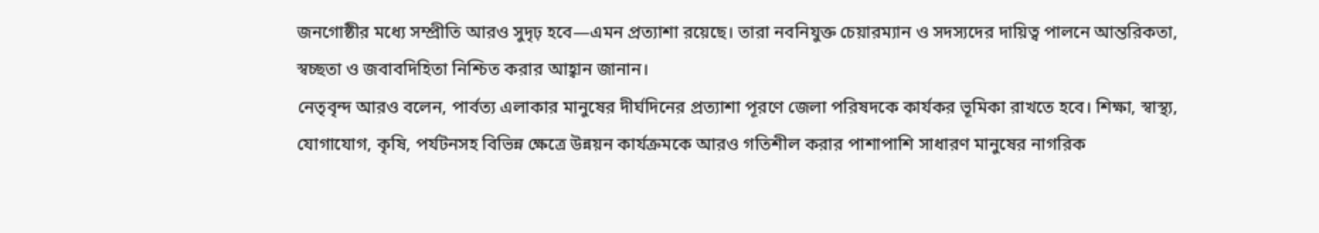জনগোষ্ঠীর মধ্যে সম্প্রীতি আরও সুদৃঢ় হবে—এমন প্রত্যাশা রয়েছে। তারা নবনিযুক্ত চেয়ারম্যান ও সদস্যদের দায়িত্ব পালনে আন্তরিকতা, স্বচ্ছতা ও জবাবদিহিতা নিশ্চিত করার আহ্বান জানান।
নেতৃবৃন্দ আরও বলেন, পার্বত্য এলাকার মানুষের দীর্ঘদিনের প্রত্যাশা পূরণে জেলা পরিষদকে কার্যকর ভূমিকা রাখতে হবে। শিক্ষা, স্বাস্থ্য, যোগাযোগ, কৃষি, পর্যটনসহ বিভিন্ন ক্ষেত্রে উন্নয়ন কার্যক্রমকে আরও গতিশীল করার পাশাপাশি সাধারণ মানুষের নাগরিক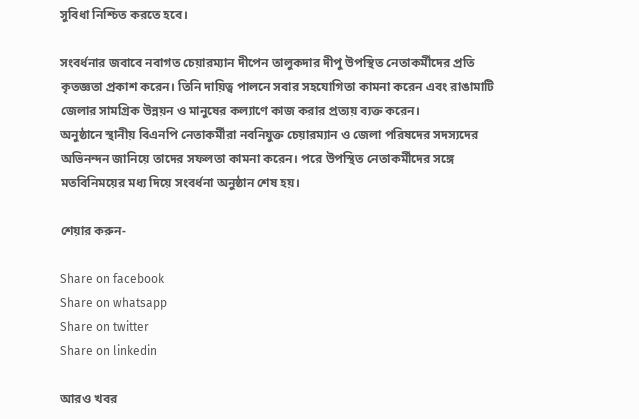সুবিধা নিশ্চিত করতে হবে।

সংবর্ধনার জবাবে নবাগত চেয়ারম্যান দীপেন তালুকদার দীপু উপস্থিত নেতাকর্মীদের প্রতি কৃতজ্ঞতা প্রকাশ করেন। তিনি দায়িত্ব পালনে সবার সহযোগিতা কামনা করেন এবং রাঙামাটি জেলার সামগ্রিক উন্নয়ন ও মানুষের কল্যাণে কাজ করার প্রত্যয় ব্যক্ত করেন।
অনুষ্ঠানে স্থানীয় বিএনপি নেতাকর্মীরা নবনিযুক্ত চেয়ারম্যান ও জেলা পরিষদের সদস্যদের অভিনন্দন জানিয়ে তাদের সফলতা কামনা করেন। পরে উপস্থিত নেতাকর্মীদের সঙ্গে মতবিনিময়ের মধ্য দিয়ে সংবর্ধনা অনুষ্ঠান শেষ হয়।

শেয়ার করুন-

Share on facebook
Share on whatsapp
Share on twitter
Share on linkedin

আরও খবর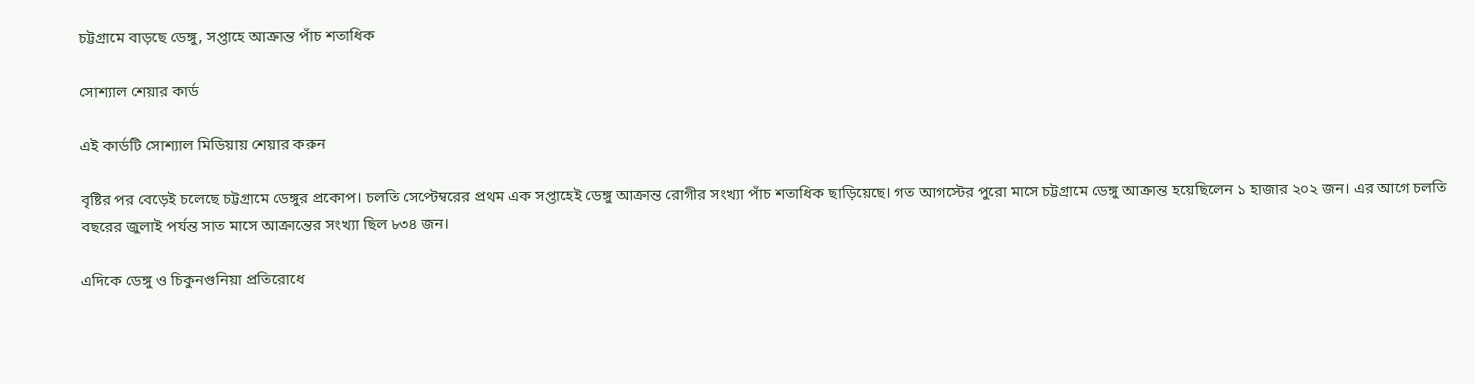চট্টগ্রামে বাড়ছে ডেঙ্গু, সপ্তাহে আক্রান্ত পাঁচ শতাধিক

সোশ্যাল শেয়ার কার্ড

এই কার্ডটি সোশ্যাল মিডিয়ায় শেয়ার করুন

বৃষ্টির পর বেড়েই চলেছে চট্টগ্রামে ডেঙ্গুর প্রকোপ। চলতি সেপ্টেম্বরের প্রথম এক সপ্তাহেই ডেঙ্গু আক্রান্ত রোগীর সংখ্যা পাঁচ শতাধিক ছাড়িয়েছে। গত আগস্টের পুরো মাসে চট্টগ্রামে ডেঙ্গু আক্রান্ত হয়েছিলেন ১ হাজার ২০২ জন। এর আগে চলতি বছরের জুলাই পর্যন্ত সাত মাসে আক্রান্তের সংখ্যা ছিল ৮৩৪ জন।

এদিকে ডেঙ্গু ও চিকুনগুনিয়া প্রতিরোধে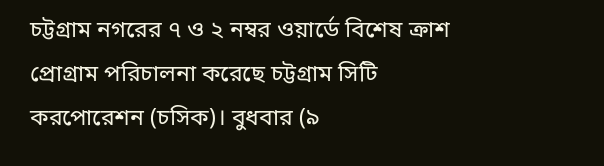চট্টগ্রাম নগরের ৭ ও ২ নম্বর ওয়ার্ডে বিশেষ ক্রাশ প্রোগ্রাম পরিচালনা করেছে চট্টগ্রাম সিটি করপোরেশন (চসিক)। বুধবার (৯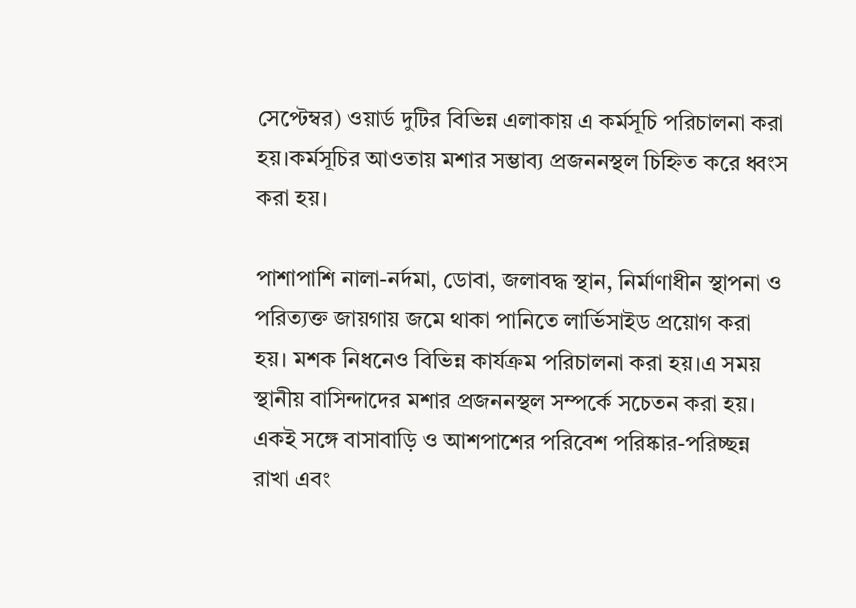সেপ্টেম্বর) ওয়ার্ড দুটির বিভিন্ন এলাকায় এ কর্মসূচি পরিচালনা করা হয়।কর্মসূচির আওতায় মশার সম্ভাব্য প্রজননস্থল চিহ্নিত করে ধ্বংস করা হয়।

পাশাপাশি নালা-নর্দমা, ডোবা, জলাবদ্ধ স্থান, নির্মাণাধীন স্থাপনা ও পরিত্যক্ত জায়গায় জমে থাকা পানিতে লার্ভিসাইড প্রয়োগ করা হয়। মশক নিধনেও বিভিন্ন কার্যক্রম পরিচালনা করা হয়।এ সময় স্থানীয় বাসিন্দাদের মশার প্রজননস্থল সম্পর্কে সচেতন করা হয়। একই সঙ্গে বাসাবাড়ি ও আশপাশের পরিবেশ পরিষ্কার-পরিচ্ছন্ন রাখা এবং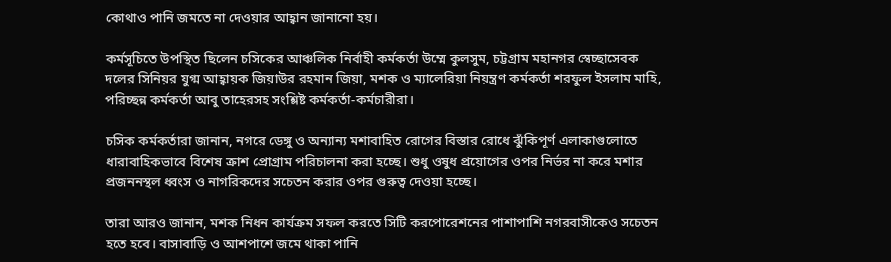কোথাও পানি জমতে না দেওয়ার আহ্বান জানানো হয়।

কর্মসূচিতে উপস্থিত ছিলেন চসিকের আঞ্চলিক নির্বাহী কর্মকর্তা উম্মে কুলসুম, চট্টগ্রাম মহানগর স্বেচ্ছাসেবক দলের সিনিয়র যুগ্ম আহ্বায়ক জিয়াউর রহমান জিয়া, মশক ও ম্যালেরিয়া নিয়ন্ত্রণ কর্মকর্তা শরফুল ইসলাম মাহি, পরিচ্ছন্ন কর্মকর্তা আবু তাহেরসহ সংশ্লিষ্ট কর্মকর্তা-কর্মচারীরা।

চসিক কর্মকর্তারা জানান, নগরে ডেঙ্গু ও অন্যান্য মশাবাহিত রোগের বিস্তার রোধে ঝুঁকিপূর্ণ এলাকাগুলোতে ধারাবাহিকভাবে বিশেষ ক্রাশ প্রোগ্রাম পরিচালনা করা হচ্ছে। শুধু ওষুধ প্রয়োগের ওপর নির্ভর না করে মশার প্রজননস্থল ধ্বংস ও নাগরিকদের সচেতন করার ওপর গুরুত্ব দেওয়া হচ্ছে।

তারা আরও জানান, মশক নিধন কার্যক্রম সফল করতে সিটি করপোরেশনের পাশাপাশি নগরবাসীকেও সচেতন হতে হবে। বাসাবাড়ি ও আশপাশে জমে থাকা পানি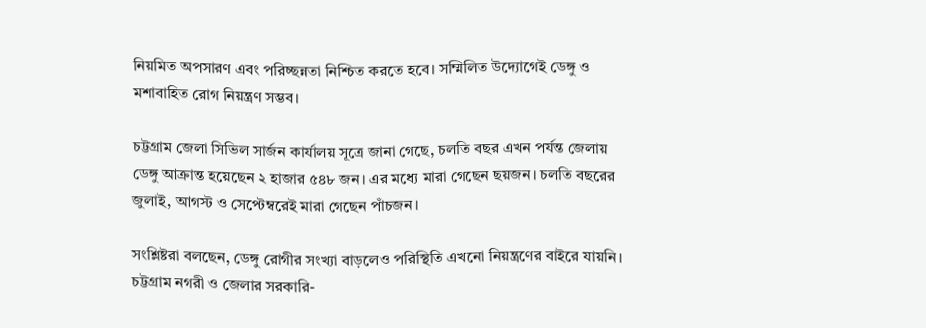নিয়মিত অপসারণ এবং পরিচ্ছন্নতা নিশ্চিত করতে হবে। সম্মিলিত উদ্যোগেই ডেঙ্গু ও মশাবাহিত রোগ নিয়ন্ত্রণ সম্ভব।

চট্টগ্রাম জেলা সিভিল সার্জন কার্যালয় সূত্রে জানা গেছে, চলতি বছর এখন পর্যন্ত জেলায় ডেঙ্গু আক্রান্ত হয়েছেন ২ হাজার ৫৪৮ জন। এর মধ্যে মারা গেছেন ছয়জন। চলতি বছরের জুলাই, আগস্ট ও সেপ্টেম্বরেই মারা গেছেন পাঁচজন।

সংশ্লিষ্টরা বলছেন, ডেঙ্গু রোগীর সংখ্যা বাড়লেও পরিস্থিতি এখনো নিয়ন্ত্রণের বাইরে যায়নি। চট্টগ্রাম নগরী ও জেলার সরকারি-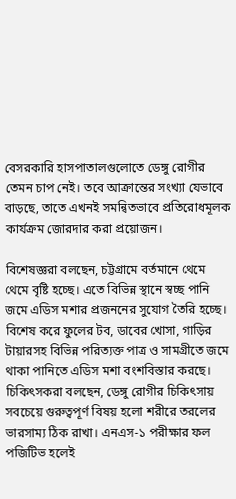বেসরকারি হাসপাতালগুলোতে ডেঙ্গু রোগীর তেমন চাপ নেই। তবে আক্রান্তের সংখ্যা যেভাবে বাড়ছে, তাতে এখনই সমন্বিতভাবে প্রতিরোধমূলক কার্যক্রম জোরদার করা প্রয়োজন।

বিশেষজ্ঞরা বলছেন, চট্টগ্রামে বর্তমানে থেমে থেমে বৃষ্টি হচ্ছে। এতে বিভিন্ন স্থানে স্বচ্ছ পানি জমে এডিস মশার প্রজননের সুযোগ তৈরি হচ্ছে। বিশেষ করে ফুলের টব, ডাবের খোসা, গাড়ির টায়ারসহ বিভিন্ন পরিত্যক্ত পাত্র ও সামগ্রীতে জমে থাকা পানিতে এডিস মশা বংশবিস্তার করছে। চিকিৎসকরা বলছেন, ডেঙ্গু রোগীর চিকিৎসায় সবচেয়ে গুরুত্বপূর্ণ বিষয় হলো শরীরে তরলের ভারসাম্য ঠিক রাখা। এনএস-১ পরীক্ষার ফল পজিটিভ হলেই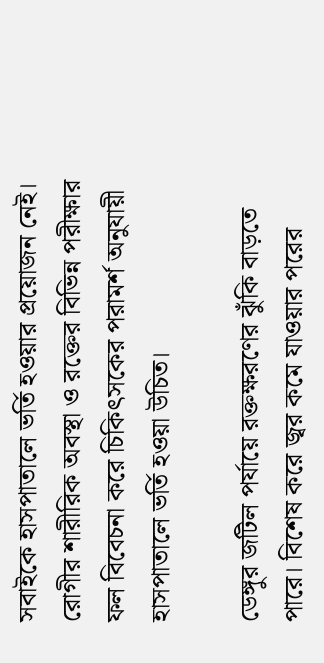সবাইকে হাসপাতালে ভর্তি হওয়ার প্রয়োজন নেই। রোগীর শারীরিক অবস্থা ও রক্তের বিভিন্ন পরীক্ষার ফল বিবেচনা করে চিকিৎসকের পরামর্শ অনুযায়ী হাসপাতালে ভর্তি হওয়া উচিত।

ডেঙ্গুর জটিল পর্যায়ে রক্তক্ষরণের ঝুঁকি বাড়তে পারে। বিশেষ করে জ্বর কমে যাওয়ার পরের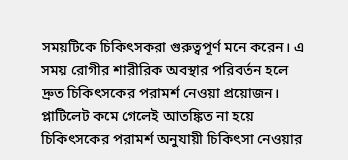সময়টিকে চিকিৎসকরা গুরুত্বপূর্ণ মনে করেন। এ সময় রোগীর শারীরিক অবস্থার পরিবর্তন হলে দ্রুত চিকিৎসকের পরামর্শ নেওয়া প্রয়োজন। প্লাটিলেট কমে গেলেই আতঙ্কিত না হয়ে চিকিৎসকের পরামর্শ অনুযায়ী চিকিৎসা নেওয়ার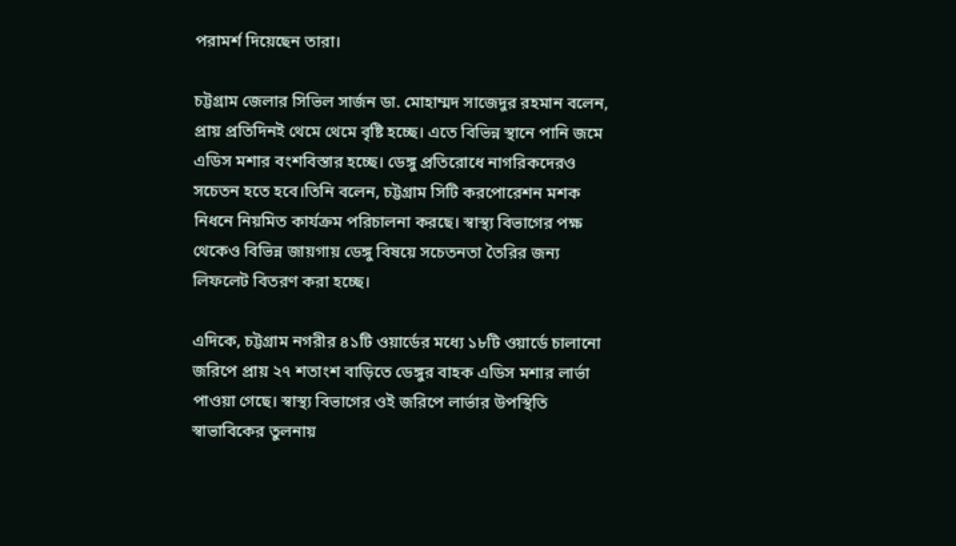পরামর্শ দিয়েছেন তারা।

চট্টগ্রাম জেলার সিভিল সার্জন ডা. মোহাম্মদ সাজেদুর রহমান বলেন, প্রায় প্রতিদিনই থেমে থেমে বৃষ্টি হচ্ছে। এতে বিভিন্ন স্থানে পানি জমে এডিস মশার বংশবিস্তার হচ্ছে। ডেঙ্গু প্রতিরোধে নাগরিকদেরও সচেতন হতে হবে।তিনি বলেন, চট্টগ্রাম সিটি করপোরেশন মশক নিধনে নিয়মিত কার্যক্রম পরিচালনা করছে। স্বাস্থ্য বিভাগের পক্ষ থেকেও বিভিন্ন জায়গায় ডেঙ্গু বিষয়ে সচেতনতা তৈরির জন্য লিফলেট বিতরণ করা হচ্ছে।

এদিকে, চট্টগ্রাম নগরীর ৪১টি ওয়ার্ডের মধ্যে ১৮টি ওয়ার্ডে চালানো জরিপে প্রায় ২৭ শতাংশ বাড়িতে ডেঙ্গুর বাহক এডিস মশার লার্ভা পাওয়া গেছে। স্বাস্থ্য বিভাগের ওই জরিপে লার্ভার উপস্থিতি স্বাভাবিকের তুলনায়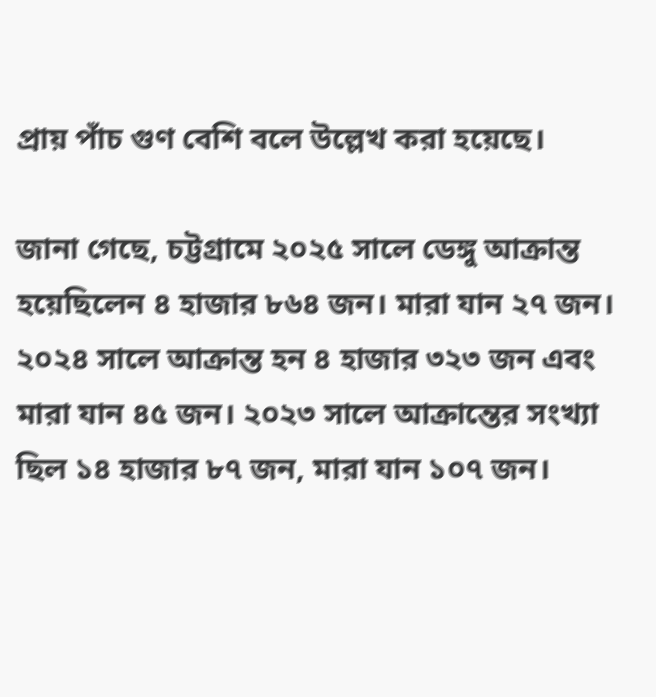প্রায় পাঁচ গুণ বেশি বলে উল্লেখ করা হয়েছে।

জানা গেছে, চট্টগ্রামে ২০২৫ সালে ডেঙ্গু আক্রান্ত হয়েছিলেন ৪ হাজার ৮৬৪ জন। মারা যান ২৭ জন। ২০২৪ সালে আক্রান্ত হন ৪ হাজার ৩২৩ জন এবং মারা যান ৪৫ জন। ২০২৩ সালে আক্রান্তের সংখ্যা ছিল ১৪ হাজার ৮৭ জন, মারা যান ১০৭ জন।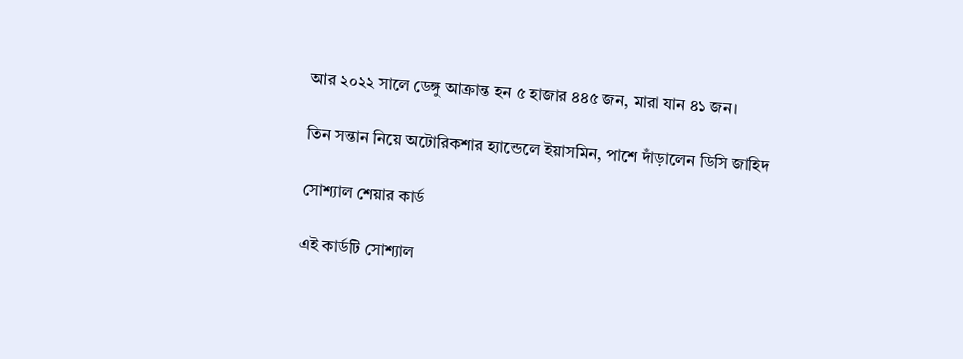আর ২০২২ সালে ডেঙ্গু আক্রান্ত হন ৫ হাজার ৪৪৫ জন, মারা যান ৪১ জন।

তিন সন্তান নিয়ে অটোরিকশার হ্যান্ডেলে ইয়াসমিন, পাশে দাঁড়ালেন ডিসি জাহিদ

সোশ্যাল শেয়ার কার্ড

এই কার্ডটি সোশ্যাল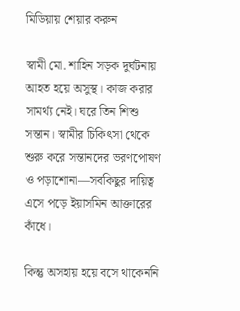মিডিয়ায় শেয়ার করুন

স্বামী মো. শাহিন সড়ক দুর্ঘটনায় আহত হয়ে অসুস্থ। কাজ করার সামর্থ্য নেই। ঘরে তিন শিশু সন্তান। স্বামীর চিকিৎসা থেকে শুরু করে সন্তানদের ভরণপোষণ ও পড়াশোনা—সবকিছুর দায়িত্ব এসে পড়ে ইয়াসমিন আক্তারের কাঁধে।

কিন্তু অসহায় হয়ে বসে থাকেননি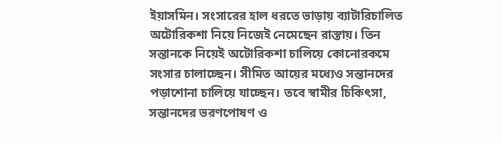ইয়াসমিন। সংসারের হাল ধরতে ভাড়ায় ব্যাটারিচালিত অটোরিকশা নিয়ে নিজেই নেমেছেন রাস্তায়। তিন সন্তানকে নিয়েই অটোরিকশা চালিয়ে কোনোরকমে সংসার চালাচ্ছেন। সীমিত আয়ের মধ্যেও সন্তানদের পড়াশোনা চালিয়ে যাচ্ছেন। তবে স্বামীর চিকিৎসা, সন্তানদের ভরণপোষণ ও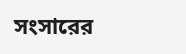সংসারের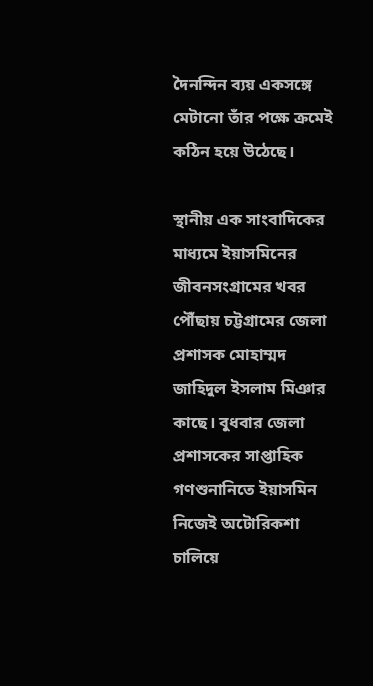দৈনন্দিন ব্যয় একসঙ্গে মেটানো তাঁর পক্ষে ক্রমেই কঠিন হয়ে উঠেছে।

স্থানীয় এক সাংবাদিকের মাধ্যমে ইয়াসমিনের জীবনসংগ্রামের খবর পৌঁছায় চট্টগ্রামের জেলা প্রশাসক মোহাম্মদ জাহিদুল ইসলাম মিঞার কাছে। বুধবার জেলা প্রশাসকের সাপ্তাহিক গণশুনানিতে ইয়াসমিন নিজেই অটোরিকশা চালিয়ে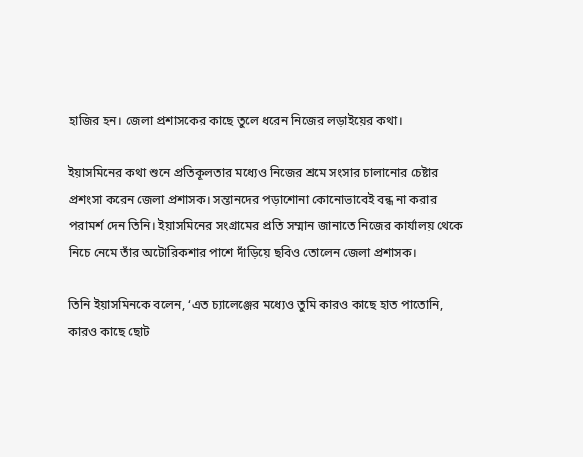হাজির হন। জেলা প্রশাসকের কাছে তুলে ধরেন নিজের লড়াইয়ের কথা।

ইয়াসমিনের কথা শুনে প্রতিকূলতার মধ্যেও নিজের শ্রমে সংসার চালানোর চেষ্টার প্রশংসা করেন জেলা প্রশাসক। সন্তানদের পড়াশোনা কোনোভাবেই বন্ধ না করার পরামর্শ দেন তিনি। ইয়াসমিনের সংগ্রামের প্রতি সম্মান জানাতে নিজের কার্যালয় থেকে নিচে নেমে তাঁর অটোরিকশার পাশে দাঁড়িয়ে ছবিও তোলেন জেলা প্রশাসক।

তিনি ইয়াসমিনকে বলেন, ‘এত চ্যালেঞ্জের মধ্যেও তুমি কারও কাছে হাত পাতোনি, কারও কাছে ছোট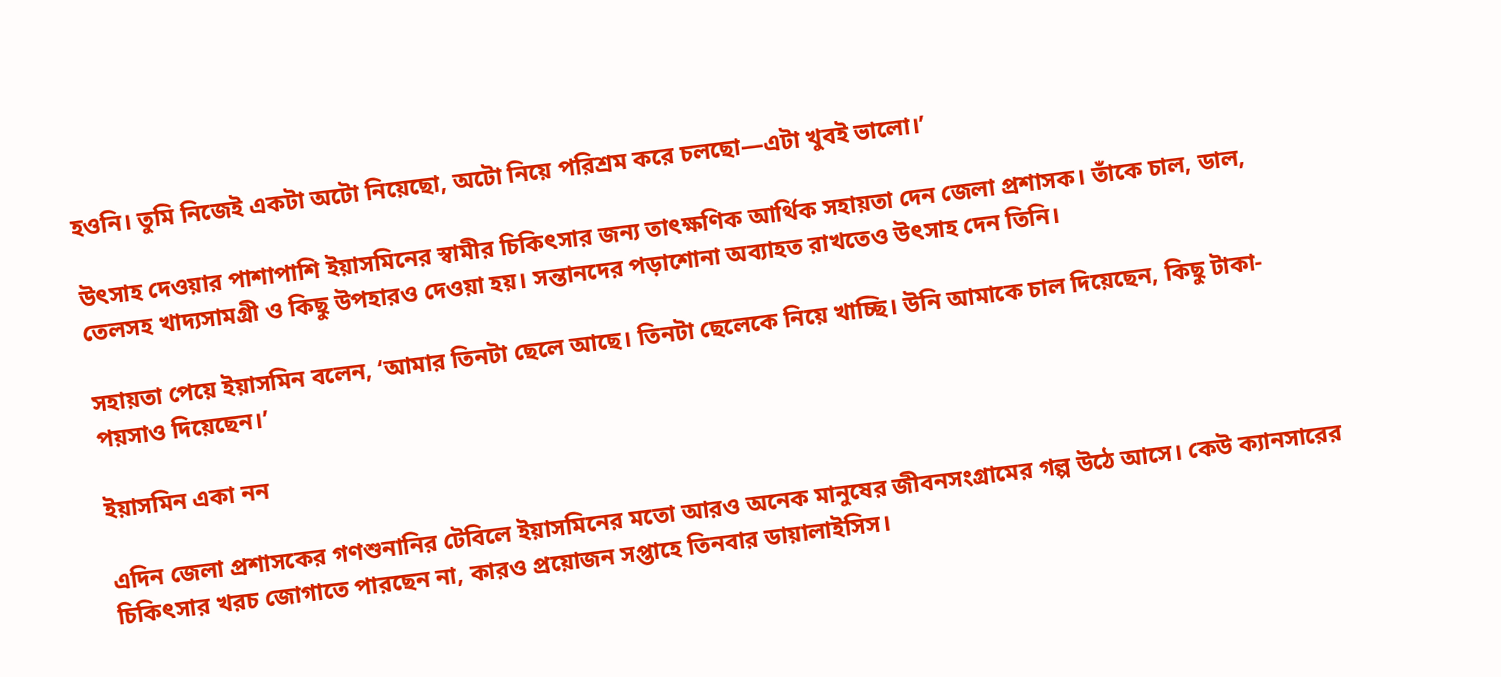হওনি। তুমি নিজেই একটা অটো নিয়েছো, অটো নিয়ে পরিশ্রম করে চলছো—এটা খুবই ভালো।’

উৎসাহ দেওয়ার পাশাপাশি ইয়াসমিনের স্বামীর চিকিৎসার জন্য তাৎক্ষণিক আর্থিক সহায়তা দেন জেলা প্রশাসক। তাঁকে চাল, ডাল, তেলসহ খাদ্যসামগ্রী ও কিছু উপহারও দেওয়া হয়। সন্তানদের পড়াশোনা অব্যাহত রাখতেও উৎসাহ দেন তিনি।

সহায়তা পেয়ে ইয়াসমিন বলেন, ‘আমার তিনটা ছেলে আছে। তিনটা ছেলেকে নিয়ে খাচ্ছি। উনি আমাকে চাল দিয়েছেন, কিছু টাকা-পয়সাও দিয়েছেন।’

ইয়াসমিন একা নন

এদিন জেলা প্রশাসকের গণশুনানির টেবিলে ইয়াসমিনের মতো আরও অনেক মানুষের জীবনসংগ্রামের গল্প উঠে আসে। কেউ ক্যানসারের চিকিৎসার খরচ জোগাতে পারছেন না, কারও প্রয়োজন সপ্তাহে তিনবার ডায়ালাইসিস।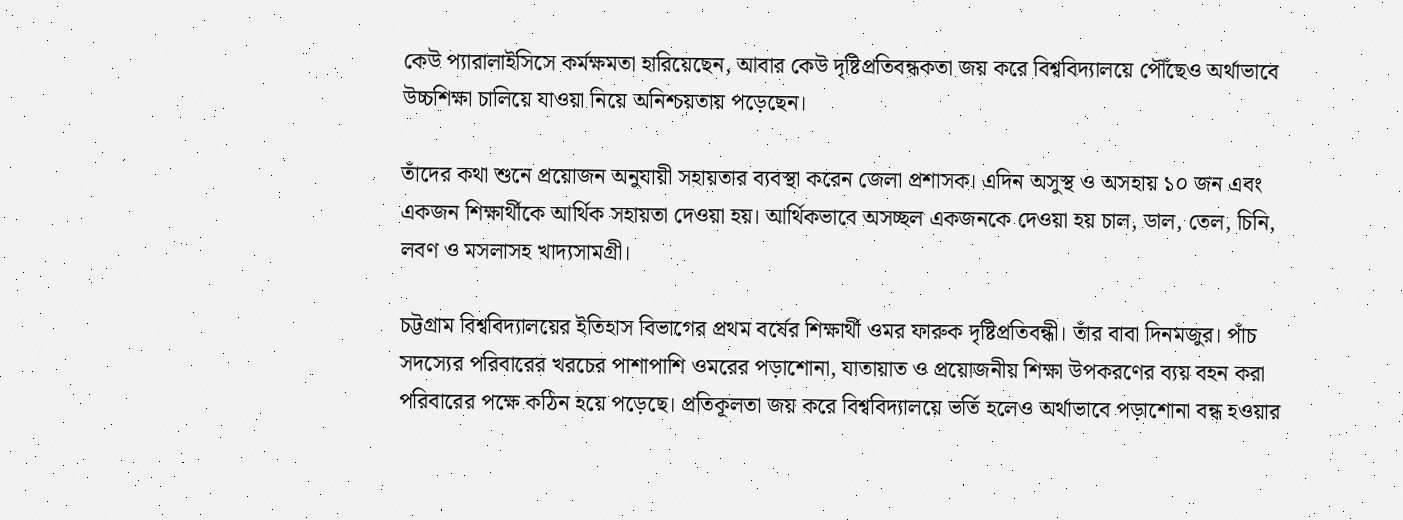কেউ প্যারালাইসিসে কর্মক্ষমতা হারিয়েছেন, আবার কেউ দৃষ্টিপ্রতিবন্ধকতা জয় করে বিশ্ববিদ্যালয়ে পৌঁছেও অর্থাভাবে উচ্চশিক্ষা চালিয়ে যাওয়া নিয়ে অনিশ্চয়তায় পড়েছেন।

তাঁদের কথা শুনে প্রয়োজন অনুযায়ী সহায়তার ব্যবস্থা করেন জেলা প্রশাসক। এদিন অসুস্থ ও অসহায় ১০ জন এবং একজন শিক্ষার্থীকে আর্থিক সহায়তা দেওয়া হয়। আর্থিকভাবে অসচ্ছল একজনকে দেওয়া হয় চাল, ডাল, তেল, চিনি, লবণ ও মসলাসহ খাদ্যসামগ্রী।

চট্টগ্রাম বিশ্ববিদ্যালয়ের ইতিহাস বিভাগের প্রথম বর্ষের শিক্ষার্থী ওমর ফারুক দৃষ্টিপ্রতিবন্ধী। তাঁর বাবা দিনমজুর। পাঁচ সদস্যের পরিবারের খরচের পাশাপাশি ওমরের পড়াশোনা, যাতায়াত ও প্রয়োজনীয় শিক্ষা উপকরণের ব্যয় বহন করা পরিবারের পক্ষে কঠিন হয়ে পড়েছে। প্রতিকূলতা জয় করে বিশ্ববিদ্যালয়ে ভর্তি হলেও অর্থাভাবে পড়াশোনা বন্ধ হওয়ার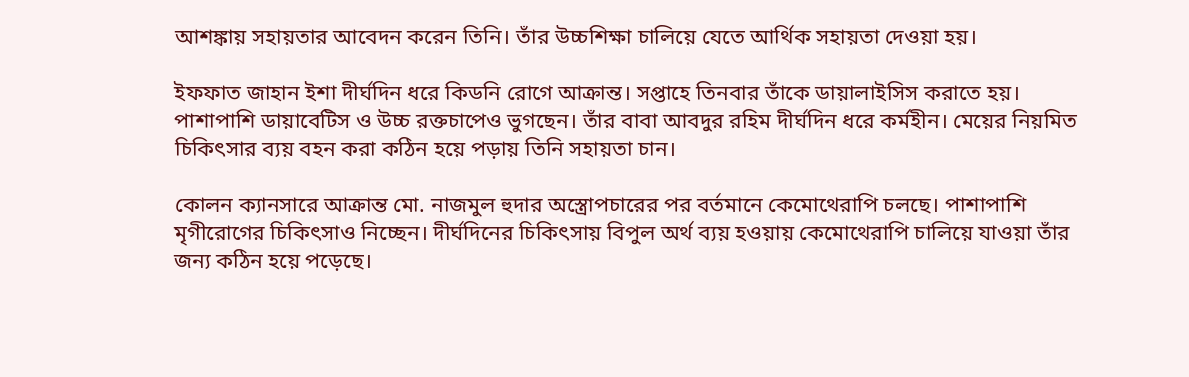আশঙ্কায় সহায়তার আবেদন করেন তিনি। তাঁর উচ্চশিক্ষা চালিয়ে যেতে আর্থিক সহায়তা দেওয়া হয়।

ইফফাত জাহান ইশা দীর্ঘদিন ধরে কিডনি রোগে আক্রান্ত। সপ্তাহে তিনবার তাঁকে ডায়ালাইসিস করাতে হয়। পাশাপাশি ডায়াবেটিস ও উচ্চ রক্তচাপেও ভুগছেন। তাঁর বাবা আবদুর রহিম দীর্ঘদিন ধরে কর্মহীন। মেয়ের নিয়মিত চিকিৎসার ব্যয় বহন করা কঠিন হয়ে পড়ায় তিনি সহায়তা চান।

কোলন ক্যানসারে আক্রান্ত মো. নাজমুল হুদার অস্ত্রোপচারের পর বর্তমানে কেমোথেরাপি চলছে। পাশাপাশি মৃগীরোগের চিকিৎসাও নিচ্ছেন। দীর্ঘদিনের চিকিৎসায় বিপুল অর্থ ব্যয় হওয়ায় কেমোথেরাপি চালিয়ে যাওয়া তাঁর জন্য কঠিন হয়ে পড়েছে।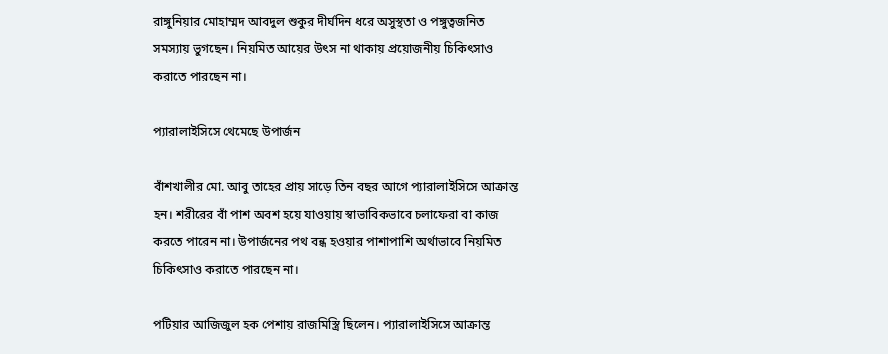রাঙ্গুনিয়ার মোহাম্মদ আবদুল শুকুর দীর্ঘদিন ধরে অসুস্থতা ও পঙ্গুত্বজনিত সমস্যায় ভুগছেন। নিয়মিত আয়ের উৎস না থাকায় প্রয়োজনীয় চিকিৎসাও করাতে পারছেন না।

প্যারালাইসিসে থেমেছে উপার্জন

বাঁশখালীর মো. আবু তাহের প্রায় সাড়ে তিন বছর আগে প্যারালাইসিসে আক্রান্ত হন। শরীরের বাঁ পাশ অবশ হয়ে যাওয়ায় স্বাভাবিকভাবে চলাফেরা বা কাজ করতে পারেন না। উপার্জনের পথ বন্ধ হওয়ার পাশাপাশি অর্থাভাবে নিয়মিত চিকিৎসাও করাতে পারছেন না।

পটিয়ার আজিজুল হক পেশায় রাজমিস্ত্রি ছিলেন। প্যারালাইসিসে আক্রান্ত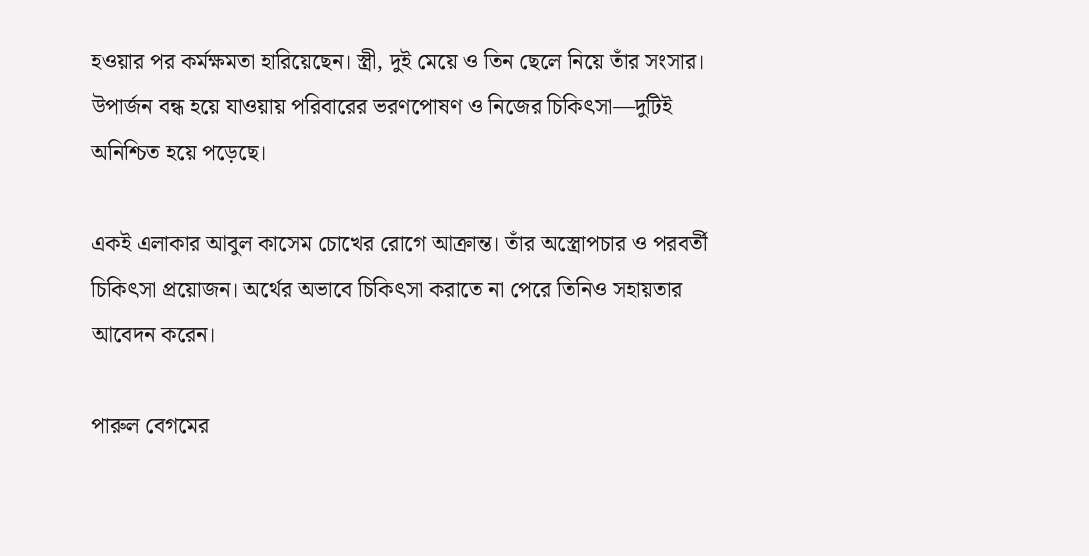হওয়ার পর কর্মক্ষমতা হারিয়েছেন। স্ত্রী, দুই মেয়ে ও তিন ছেলে নিয়ে তাঁর সংসার। উপার্জন বন্ধ হয়ে যাওয়ায় পরিবারের ভরণপোষণ ও নিজের চিকিৎসা—দুটিই অনিশ্চিত হয়ে পড়েছে।

একই এলাকার আবুল কাসেম চোখের রোগে আক্রান্ত। তাঁর অস্ত্রোপচার ও পরবর্তী চিকিৎসা প্রয়োজন। অর্থের অভাবে চিকিৎসা করাতে না পেরে তিনিও সহায়তার আবেদন করেন।

পারুল বেগমের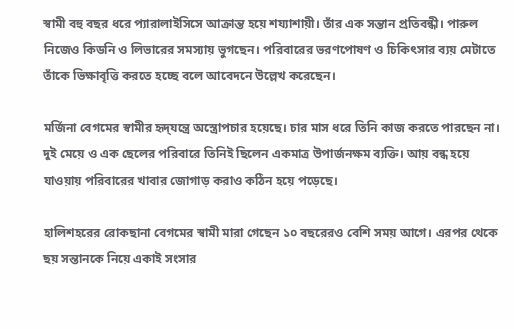স্বামী বহু বছর ধরে প্যারালাইসিসে আক্রান্ত হয়ে শয্যাশায়ী। তাঁর এক সন্তান প্রতিবন্ধী। পারুল নিজেও কিডনি ও লিভারের সমস্যায় ভুগছেন। পরিবারের ভরণপোষণ ও চিকিৎসার ব্যয় মেটাতে তাঁকে ভিক্ষাবৃত্তি করতে হচ্ছে বলে আবেদনে উল্লেখ করেছেন।

মর্জিনা বেগমের স্বামীর হৃদ্‌যন্ত্রে অস্ত্রোপচার হয়েছে। চার মাস ধরে তিনি কাজ করতে পারছেন না। দুই মেয়ে ও এক ছেলের পরিবারে তিনিই ছিলেন একমাত্র উপার্জনক্ষম ব্যক্তি। আয় বন্ধ হয়ে যাওয়ায় পরিবারের খাবার জোগাড় করাও কঠিন হয়ে পড়েছে।

হালিশহরের রোকছানা বেগমের স্বামী মারা গেছেন ১০ বছরেরও বেশি সময় আগে। এরপর থেকে ছয় সন্তানকে নিয়ে একাই সংসার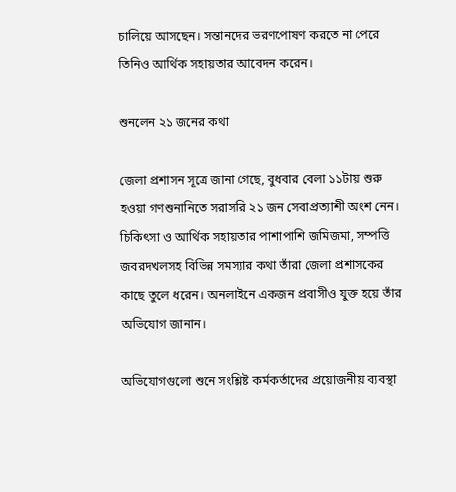চালিয়ে আসছেন। সন্তানদের ভরণপোষণ করতে না পেরে তিনিও আর্থিক সহায়তার আবেদন করেন।

শুনলেন ২১ জনের কথা

জেলা প্রশাসন সূত্রে জানা গেছে, বুধবার বেলা ১১টায় শুরু হওয়া গণশুনানিতে সরাসরি ২১ জন সেবাপ্রত্যাশী অংশ নেন। চিকিৎসা ও আর্থিক সহায়তার পাশাপাশি জমিজমা, সম্পত্তি জবরদখলসহ বিভিন্ন সমস্যার কথা তাঁরা জেলা প্রশাসকের কাছে তুলে ধরেন। অনলাইনে একজন প্রবাসীও যুক্ত হয়ে তাঁর অভিযোগ জানান।

অভিযোগগুলো শুনে সংশ্লিষ্ট কর্মকর্তাদের প্রয়োজনীয় ব্যবস্থা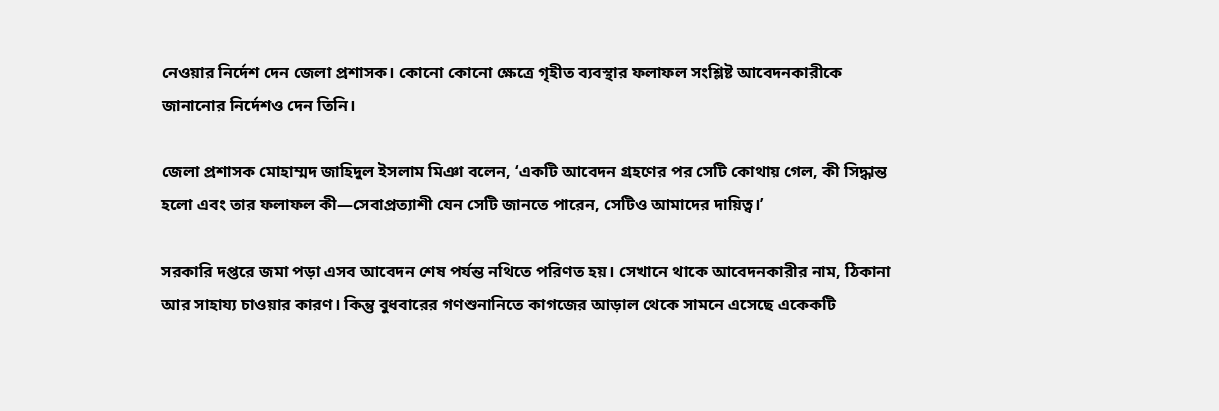নেওয়ার নির্দেশ দেন জেলা প্রশাসক। কোনো কোনো ক্ষেত্রে গৃহীত ব্যবস্থার ফলাফল সংশ্লিষ্ট আবেদনকারীকে জানানোর নির্দেশও দেন তিনি।

জেলা প্রশাসক মোহাম্মদ জাহিদুল ইসলাম মিঞা বলেন, ‘একটি আবেদন গ্রহণের পর সেটি কোথায় গেল, কী সিদ্ধান্ত হলো এবং তার ফলাফল কী—সেবাপ্রত্যাশী যেন সেটি জানতে পারেন, সেটিও আমাদের দায়িত্ব।’

সরকারি দপ্তরে জমা পড়া এসব আবেদন শেষ পর্যন্ত নথিতে পরিণত হয়। সেখানে থাকে আবেদনকারীর নাম, ঠিকানা আর সাহায্য চাওয়ার কারণ। কিন্তু বুধবারের গণশুনানিতে কাগজের আড়াল থেকে সামনে এসেছে একেকটি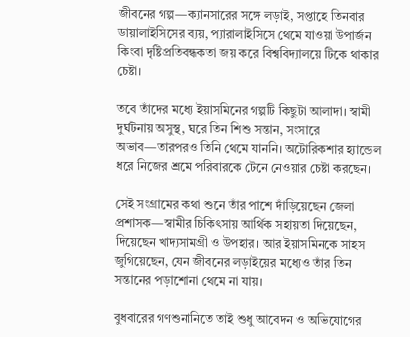জীবনের গল্প—ক্যানসারের সঙ্গে লড়াই, সপ্তাহে তিনবার ডায়ালাইসিসের ব্যয়, প্যারালাইসিসে থেমে যাওয়া উপার্জন কিংবা দৃষ্টিপ্রতিবন্ধকতা জয় করে বিশ্ববিদ্যালয়ে টিকে থাকার চেষ্টা।

তবে তাঁদের মধ্যে ইয়াসমিনের গল্পটি কিছুটা আলাদা। স্বামী দুর্ঘটনায় অসুস্থ, ঘরে তিন শিশু সন্তান, সংসারে অভাব—তারপরও তিনি থেমে যাননি। অটোরিকশার হ্যান্ডেল ধরে নিজের শ্রমে পরিবারকে টেনে নেওয়ার চেষ্টা করছেন।

সেই সংগ্রামের কথা শুনে তাঁর পাশে দাঁড়িয়েছেন জেলা প্রশাসক—স্বামীর চিকিৎসায় আর্থিক সহায়তা দিয়েছেন, দিয়েছেন খাদ্যসামগ্রী ও উপহার। আর ইয়াসমিনকে সাহস জুগিয়েছেন, যেন জীবনের লড়াইয়ের মধ্যেও তাঁর তিন সন্তানের পড়াশোনা থেমে না যায়।

বুধবারের গণশুনানিতে তাই শুধু আবেদন ও অভিযোগের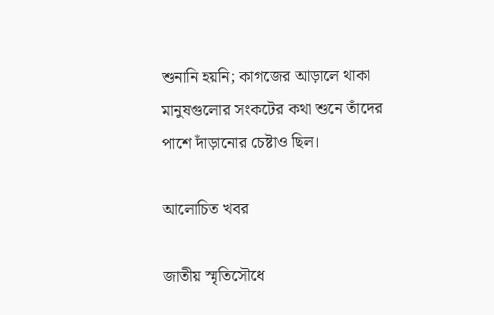শুনানি হয়নি; কাগজের আড়ালে থাকা মানুষগুলোর সংকটের কথা শুনে তাঁদের পাশে দাঁড়ানোর চেষ্টাও ছিল।

আলোচিত খবর

জাতীয় স্মৃতিসৌধে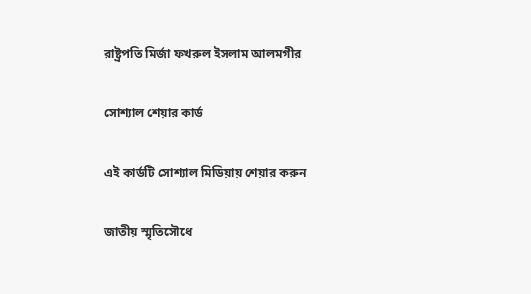রাষ্ট্রপতি মির্জা ফখরুল ইসলাম আলমগীর

সোশ্যাল শেয়ার কার্ড

এই কার্ডটি সোশ্যাল মিডিয়ায় শেয়ার করুন

জাতীয় স্মৃতিসৌধে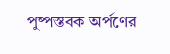পুষ্পস্তবক অর্পণের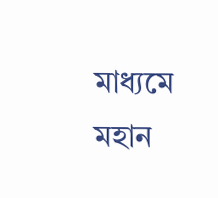মাধ্যমে মহান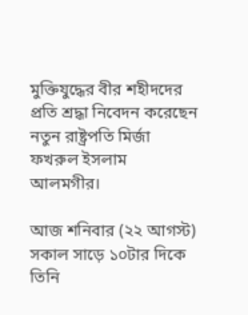মুক্তিযুদ্ধের বীর শহীদদের প্রতি শ্রদ্ধা নিবেদন করেছেন নতুন রাষ্ট্রপতি মির্জা ফখরুল ইসলাম আলমগীর।

আজ শনিবার (২২ আগস্ট) সকাল সাড়ে ১০টার দিকে তিনি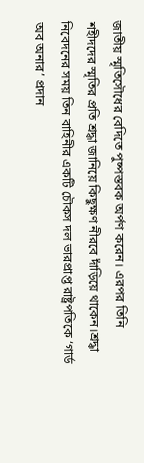জাতীয় স্মৃতিসৌধের বেদিতে পুষ্পস্তবক অর্পণ করেন। এরপর তিনি শহীদদের স্মৃতির প্রতি শ্রদ্ধা জানিয়ে কিছুক্ষণ নীরবে দাঁড়িয়ে থাকেন।শ্রদ্ধা নিবেদনের সময় তিন বাহিনীর একটি চৌকস দল ভারপ্রাপ্ত রাষ্ট্রপতিকে ‘গার্ড অব অনার’ প্রদান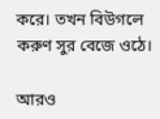করে। তখন বিউগলে করুণ সুর বেজে ওঠে।

আরও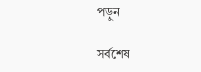পড়ুন

সর্বশেষ